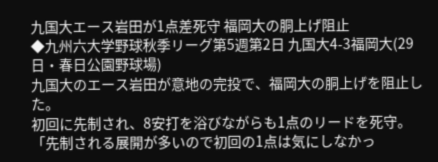九国大エース岩田が1点差死守 福岡大の胴上げ阻止
◆九州六大学野球秋季リーグ第5週第2日 九国大4-3福岡大(29日・春日公園野球場)
九国大のエース岩田が意地の完投で、福岡大の胴上げを阻止した。
初回に先制され、8安打を浴びながらも1点のリードを死守。「先制される展開が多いので初回の1点は気にしなかっ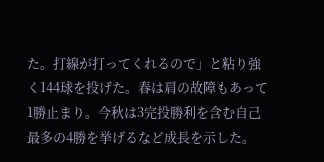た。打線が打ってくれるので」と粘り強く144球を投げた。春は肩の故障もあって1勝止まり。今秋は3完投勝利を含む自己最多の4勝を挙げるなど成長を示した。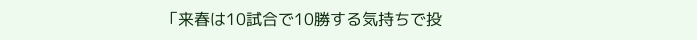「来春は10試合で10勝する気持ちで投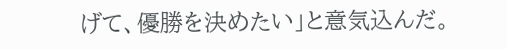げて、優勝を決めたい」と意気込んだ。